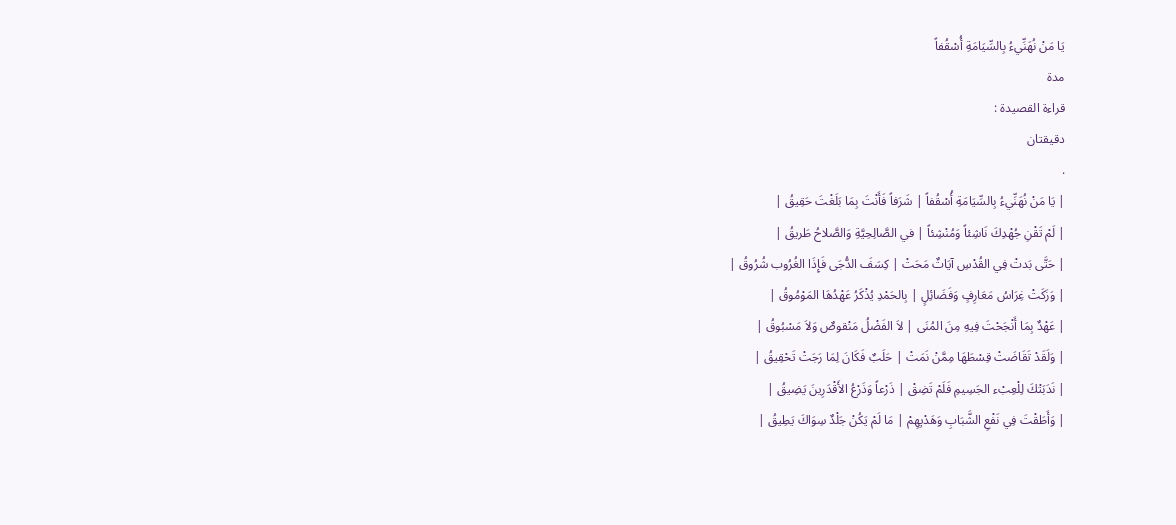يَا مَنْ نُهَنِّيءُ بِالسِّيَامَةِ أُسْقُفاً
مدة
قراءة القصيدة :
دقيقتان
.
| يَا مَنْ نُهَنِّيءُ بِالسِّيَامَةِ أُسْقُفاً | شَرَفاً فَأَنْتَ بِمَا بَلَغْتَ حَقِيقُ |
| لَمْ تَقْنِ جُهْدِكَ نَاشِئاً وَمُنْشِئاً | في الصَّالِحِيَّةِ وَالصَّلاحُ طَريقُ |
| حَتَّى بَدتْ فِي القُدْسِ آيَاتٌ مَحَتْ | كِسَفَ الدُّجَى فَإِذَا الغُرُوب شُرُوقُ |
| وَزَكَتْ غِرَاسُ مَعَارِفٍ وَفَضَائِلٍ | بِالحَمْدِ يُذْكَرُ عَهْدُهَا المَوْمُوقُ |
| عَهْدٌ بِمَا أَنْجَحْتَ فِيهِ مِنَ المُنَى | لاَ الفَضْلُ مَنْقوصٌ وَلاَ مَسْبُوقُ |
| وَلَقَدْ تَقَاضَتْ قِسْطَهَا مِمَّنْ نَمَتْ | حَلَبٌ فَكَانَ لِمَا رَجَتْ تَحْقِيقُ |
| نَدَبَتْكَ لِلْعِبْء الجَسِيمِ فَلَمْ تَضِقْ | ذَرْعاً وَذَرْعُ الأَقْدَرِينَ يَضِيقُ |
| وَأَطَقْتَ فِي نَفْعِ الشَّبَابِ وَهَدْيِهِمْ | مَا لَمْ يَكُنْ جَلْدٌ سِوَاكَ يَطِيقُ |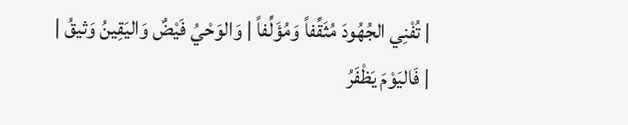| تُفْنِي الجُهُودَ مُثَقِّفاً وَمُؤَلِّفاً | وَالوَحْيُ فَيْضٌ وَاليَقِينُ وَثيقُ |
| فَاليَوْمَ يَظْفَرُ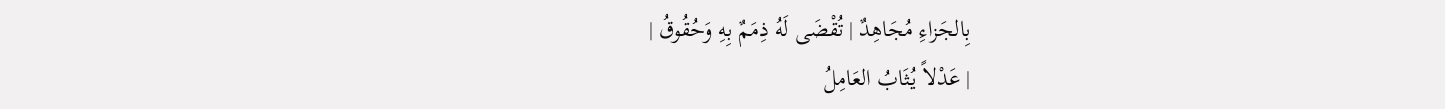بِالجَزاءِ مُجَاهِدٌ | تُقْضَى لَهُ ذِمَمٌ بِهِ وَحُقُوقُ |
| عَدْلاً يُثَابُ العَامِلُ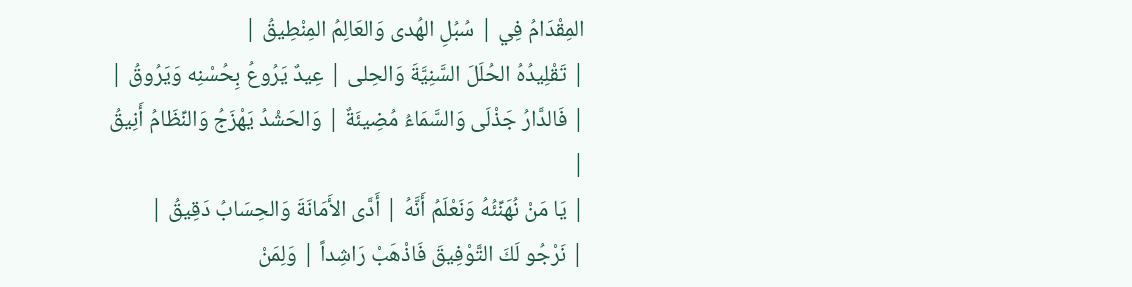المِقْدَامُ فِي | سُبُلِ الهُدى وَالعَالِمُ المِنْطِيقُ |
| تَقْلِيدُهُ الحُلَلَ السَّنِيَّةَ وَالحِلى | عِيدٌ يَرُوعُ بِحُسْنِه وَيَرُوقُ |
| فَالدَّارُ جَذْلَى وَالسَّمَاءُ مُضِيئَةٌ | وَالحَشْدُ يَهْزَجُ وَالنِّظَامُ أَنِيقُ |
| يَا مَنْ نُهَنِّئُهُ وَنَعْلَمُ أَنَّهُ | أَدَّى الأَمَانَةَ وَالحِسَابُ دَقِيقُ |
| نَرْجُو لَكَ التَّوْفِيقَ فَاذْهَبْ رَاشِداً | وَلِمَنْ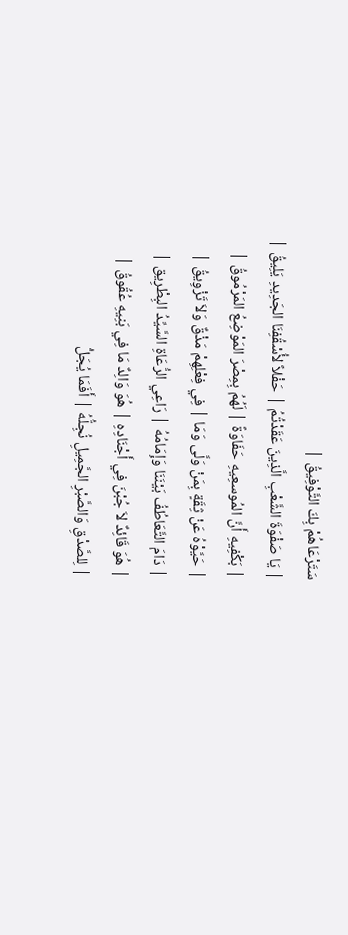سَتَرْعَاهُمْ بِكَ التَّوْفِيقُ |
| يَا صَفْوَةَ الشَّعْبِ الَّذِينَ عَقَدْتُمُ | حَفْلاً لأُسْقُفِنَا الجَدِيدِ يَلِيقُ |
| بَكْفِيهِ أَنَّ المُوسعِيهِ حَفَاوَةً | لَهُمُ بِمِصْرَ المَوْضِعُ المَرْمُوقُ |
| حَيَّوْهُ عَنْ ثِقَةٍ بِمَنْ وَلَّى وَمَا | فِي فِعْلِهِمْ مَذْقٌ وَلاَ تَزْوِيقُ |
| دَامَ التَّعَاطُفُ بَيْنَنَا وَإِمَامُهُ | رَاعِي الرُّعَاةِ السَّيِّدُ البِطْرِيق |
| هُوَ قَائِدٌ لاَ جُبْنَ فِي أَجْنَادِهِ | هُوَ وَالِدٌ مَا فِي بَنِيهِ عُقُوقُ |
| لِلصَّدْقِ وَالصَّبْرِ الجَّمِيلِ نُجِلُّهُ | أَفَمَا يُجَلُّ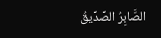الصَّابِرُ الصِّدِّيقُ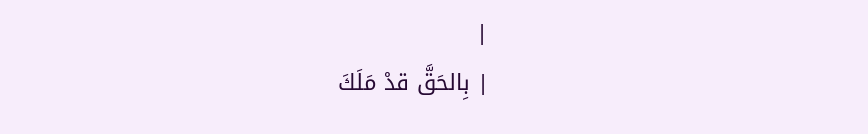|
| بِالحَقَّ قدْ مَلَكَ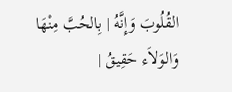القُلُوبَ وَإِنَّهُ | بِالحُبَّ مِنْهَا وَالوَلاَء حَقِيقُ |